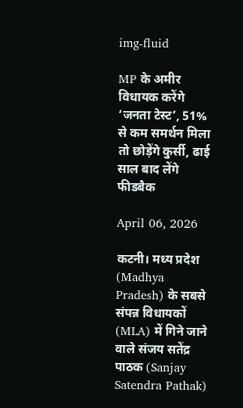img-fluid

MP के अमीर विधायक करेंगे ‘जनता टेस्ट’, 51% से कम समर्थन मिला तो छोड़ेंगे कुर्सी, ढाई साल बाद लेंगे फीडबैक

April 06, 2026

कटनी। मध्य प्रदेश (Madhya Pradesh) के सबसे संपन्न विधायकों (MLA) में गिने जाने वाले संजय सतेंद्र पाठक (Sanjay Satendra Pathak)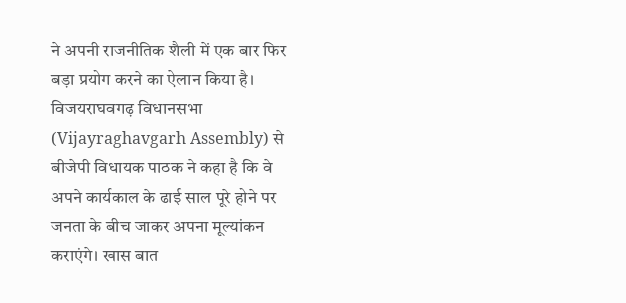ने अपनी राजनीतिक शैली में एक बार फिर बड़ा प्रयोग करने का ऐलान किया है। विजयराघवगढ़ विधानसभा (Vijayraghavgarh Assembly) से बीजेपी विधायक पाठक ने कहा है कि वे अपने कार्यकाल के ढाई साल पूरे होने पर जनता के बीच जाकर अपना मूल्यांकन कराएंगे। खास बात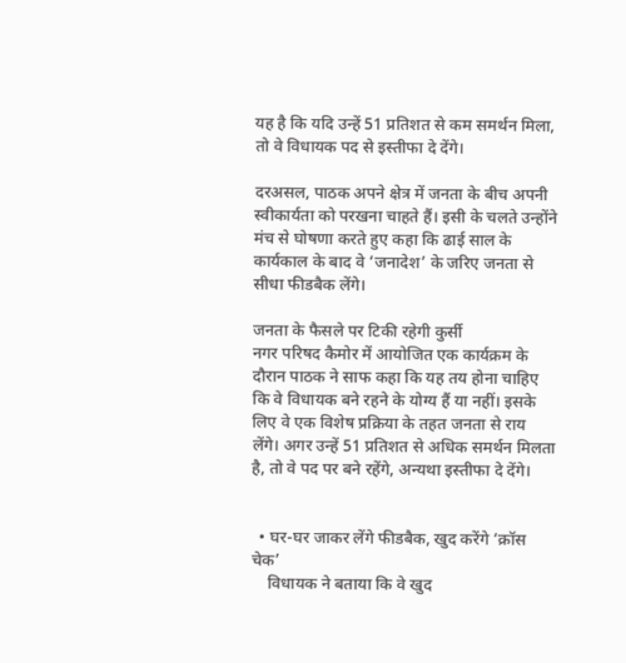यह है कि यदि उन्हें 51 प्रतिशत से कम समर्थन मिला, तो वे विधायक पद से इस्तीफा दे देंगे।

दरअसल, पाठक अपने क्षेत्र में जनता के बीच अपनी स्वीकार्यता को परखना चाहते हैं। इसी के चलते उन्होंने मंच से घोषणा करते हुए कहा कि ढाई साल के कार्यकाल के बाद वे ‘जनादेश’ के जरिए जनता से सीधा फीडबैक लेंगे।

जनता के फैसले पर टिकी रहेगी कुर्सी
नगर परिषद कैमोर में आयोजित एक कार्यक्रम के दौरान पाठक ने साफ कहा कि यह तय होना चाहिए कि वे विधायक बने रहने के योग्य हैं या नहीं। इसके लिए वे एक विशेष प्रक्रिया के तहत जनता से राय लेंगे। अगर उन्हें 51 प्रतिशत से अधिक समर्थन मिलता है, तो वे पद पर बने रहेंगे, अन्यथा इस्तीफा दे देंगे।


  • घर-घर जाकर लेंगे फीडबैक, खुद करेंगे ‘क्रॉस चेक’
    विधायक ने बताया कि वे खुद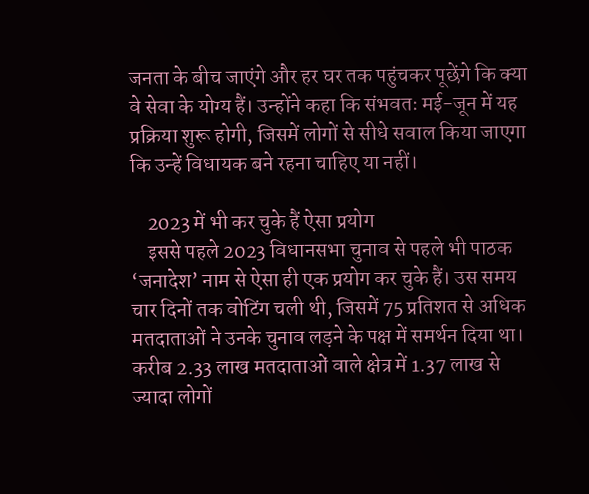जनता के बीच जाएंगे और हर घर तक पहुंचकर पूछेंगे कि क्या वे सेवा के योग्य हैं। उन्होंने कहा कि संभवतः मई-जून में यह प्रक्रिया शुरू होगी, जिसमें लोगों से सीधे सवाल किया जाएगा कि उन्हें विधायक बने रहना चाहिए या नहीं।

    2023 में भी कर चुके हैं ऐसा प्रयोग
    इससे पहले 2023 विधानसभा चुनाव से पहले भी पाठक ‘जनादेश’ नाम से ऐसा ही एक प्रयोग कर चुके हैं। उस समय चार दिनों तक वोटिंग चली थी, जिसमें 75 प्रतिशत से अधिक मतदाताओं ने उनके चुनाव लड़ने के पक्ष में समर्थन दिया था। करीब 2.33 लाख मतदाताओं वाले क्षेत्र में 1.37 लाख से ज्यादा लोगों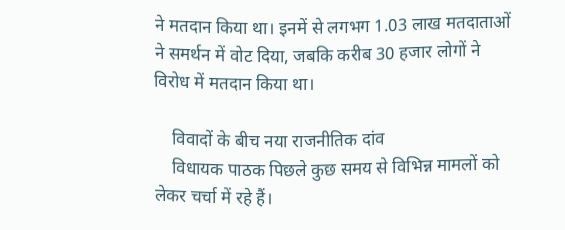ने मतदान किया था। इनमें से लगभग 1.03 लाख मतदाताओं ने समर्थन में वोट दिया, जबकि करीब 30 हजार लोगों ने विरोध में मतदान किया था।

    विवादों के बीच नया राजनीतिक दांव
    विधायक पाठक पिछले कुछ समय से विभिन्न मामलों को लेकर चर्चा में रहे हैं।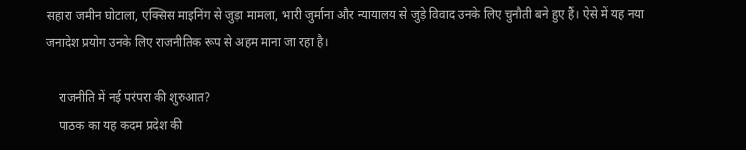सहारा जमीन घोटाला, एक्सिस माइनिंग से जुड़ा मामला, भारी जुर्माना और न्यायालय से जुड़े विवाद उनके लिए चुनौती बने हुए हैं। ऐसे में यह नया जनादेश प्रयोग उनके लिए राजनीतिक रूप से अहम माना जा रहा है।

    राजनीति में नई परंपरा की शुरुआत?
    पाठक का यह कदम प्रदेश की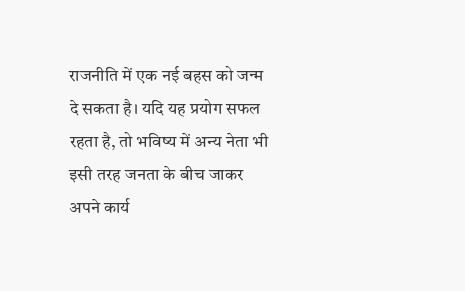राजनीति में एक नई बहस को जन्म दे सकता है। यदि यह प्रयोग सफल रहता है, तो भविष्य में अन्य नेता भी इसी तरह जनता के बीच जाकर अपने कार्य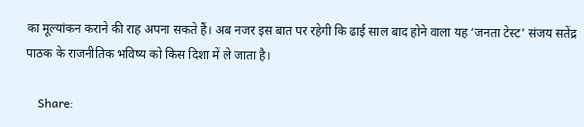का मूल्यांकन कराने की राह अपना सकते हैं। अब नजर इस बात पर रहेगी कि ढाई साल बाद होने वाला यह ‘जनता टेस्ट’ संजय सतेंद्र पाठक के राजनीतिक भविष्य को किस दिशा में ले जाता है।

    Share: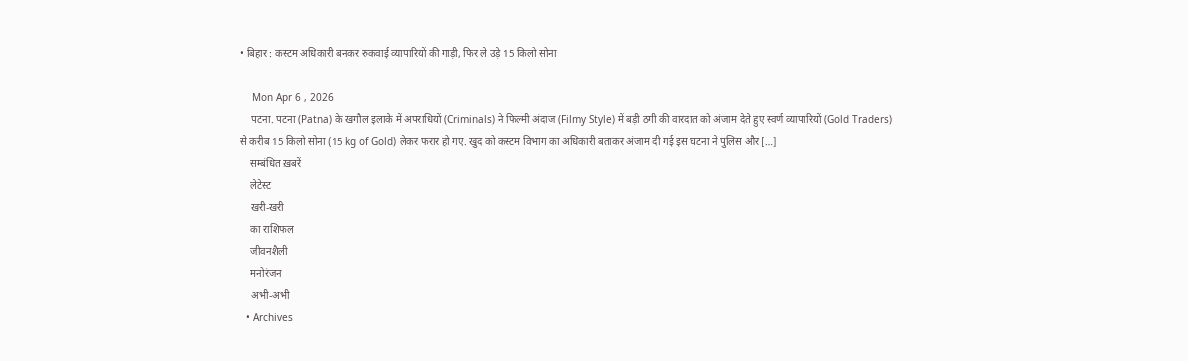• बिहार : कस्टम अधिकारी बनकर रुकवाई व्यापारियों की गाड़ी, फिर ले उड़े 15 किलो सोना

    Mon Apr 6 , 2026
    पटना. पटना (Patna) के खगौल इलाके में अपराधियों (Criminals) ने फिल्मी अंदाज (Filmy Style) में बड़ी ठगी की वारदात को अंजाम देते हुए स्वर्ण व्यापारियों (Gold Traders) से करीब 15 किलो सोना (15 kg of Gold) लेकर फरार हो गए. खुद को कस्टम विभाग का अधिकारी बताकर अंजाम दी गई इस घटना ने पुलिस और […]
    सम्बंधित ख़बरें
    लेटेस्ट
    खरी-खरी
    का राशिफल
    जीवनशैली
    मनोरंजन
    अभी-अभी
  • Archives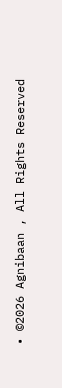• ©2026 Agnibaan , All Rights Reserved